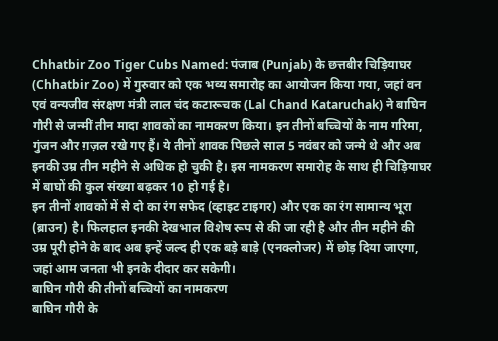Chhatbir Zoo Tiger Cubs Named: पंजाब (Punjab) के छत्तबीर चिड़ियाघर (Chhatbir Zoo) में गुरुवार को एक भव्य समारोह का आयोजन किया गया, जहां वन एवं वन्यजीव संरक्षण मंत्री लाल चंद कटारूचक (Lal Chand Kataruchak) ने बाघिन गौरी से जन्मीं तीन मादा शावकों का नामकरण किया। इन तीनों बच्चियों के नाम गरिमा, गुंजन और ग़ज़ल रखे गए हैं। ये तीनों शावक पिछले साल 5 नवंबर को जन्मे थे और अब इनकी उम्र तीन महीने से अधिक हो चुकी है। इस नामकरण समारोह के साथ ही चिड़ियाघर में बाघों की कुल संख्या बढ़कर 10 हो गई है।
इन तीनों शावकों में से दो का रंग सफेद (व्हाइट टाइगर) और एक का रंग सामान्य भूरा (ब्राउन) है। फिलहाल इनकी देखभाल विशेष रूप से की जा रही है और तीन महीने की उम्र पूरी होने के बाद अब इन्हें जल्द ही एक बड़े बाड़े (एनक्लोजर) में छोड़ दिया जाएगा, जहां आम जनता भी इनके दीदार कर सकेगी।
बाघिन गौरी की तीनों बच्चियों का नामकरण
बाघिन गौरी के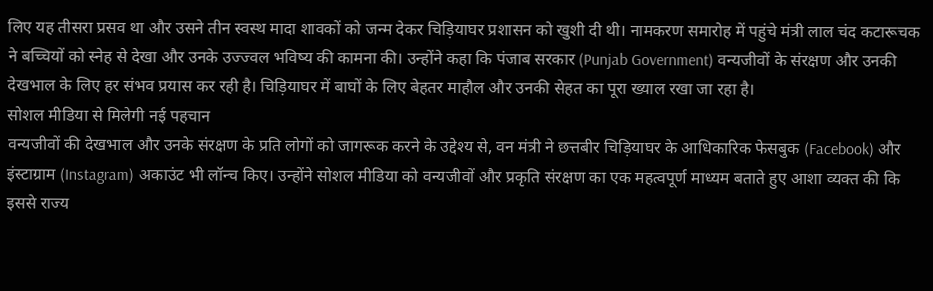लिए यह तीसरा प्रसव था और उसने तीन स्वस्थ मादा शावकों को जन्म देकर चिड़ियाघर प्रशासन को खुशी दी थी। नामकरण समारोह में पहुंचे मंत्री लाल चंद कटारूचक ने बच्चियों को स्नेह से देखा और उनके उज्ज्वल भविष्य की कामना की। उन्होंने कहा कि पंजाब सरकार (Punjab Government) वन्यजीवों के संरक्षण और उनकी देखभाल के लिए हर संभव प्रयास कर रही है। चिड़ियाघर में बाघों के लिए बेहतर माहौल और उनकी सेहत का पूरा ख्याल रखा जा रहा है।
सोशल मीडिया से मिलेगी नई पहचान
वन्यजीवों की देखभाल और उनके संरक्षण के प्रति लोगों को जागरूक करने के उद्देश्य से, वन मंत्री ने छत्तबीर चिड़ियाघर के आधिकारिक फेसबुक (Facebook) और इंस्टाग्राम (Instagram) अकाउंट भी लॉन्च किए। उन्होंने सोशल मीडिया को वन्यजीवों और प्रकृति संरक्षण का एक महत्वपूर्ण माध्यम बताते हुए आशा व्यक्त की कि इससे राज्य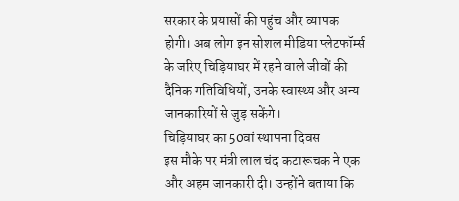सरकार के प्रयासों की पहुंच और व्यापक होगी। अब लोग इन सोशल मीडिया प्लेटफॉर्म्स के जरिए चिड़ियाघर में रहने वाले जीवों की दैनिक गतिविधियों, उनके स्वास्थ्य और अन्य जानकारियों से जुड़ सकेंगे।
चिड़ियाघर का 50वां स्थापना दिवस
इस मौके पर मंत्री लाल चंद कटारूचक ने एक और अहम जानकारी दी। उन्होंने बताया कि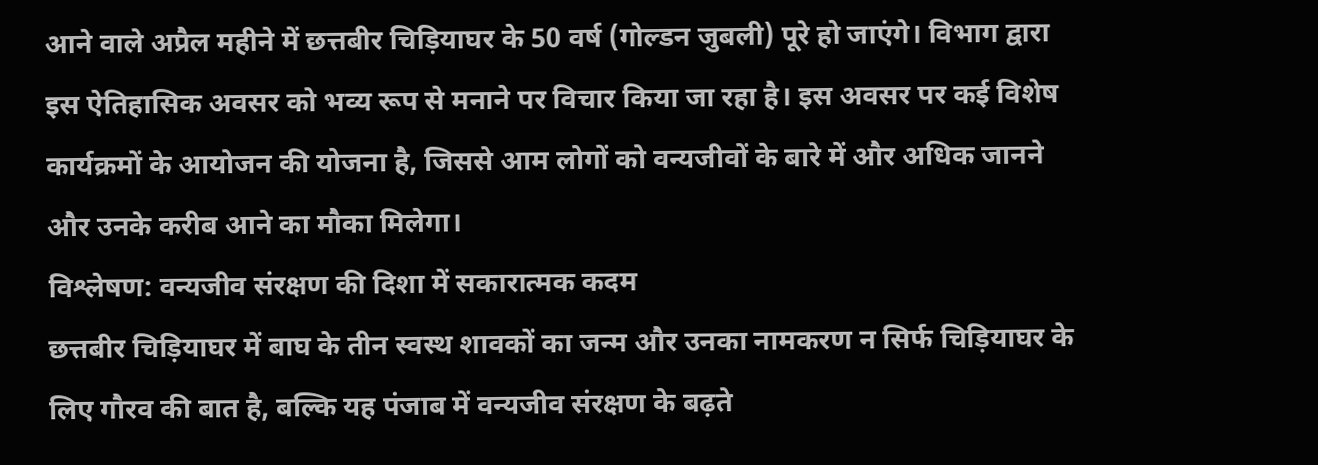आने वाले अप्रैल महीने में छत्तबीर चिड़ियाघर के 50 वर्ष (गोल्डन जुबली) पूरे हो जाएंगे। विभाग द्वारा इस ऐतिहासिक अवसर को भव्य रूप से मनाने पर विचार किया जा रहा है। इस अवसर पर कई विशेष कार्यक्रमों के आयोजन की योजना है, जिससे आम लोगों को वन्यजीवों के बारे में और अधिक जानने और उनके करीब आने का मौका मिलेगा।
विश्लेषण: वन्यजीव संरक्षण की दिशा में सकारात्मक कदम
छत्तबीर चिड़ियाघर में बाघ के तीन स्वस्थ शावकों का जन्म और उनका नामकरण न सिर्फ चिड़ियाघर के लिए गौरव की बात है, बल्कि यह पंजाब में वन्यजीव संरक्षण के बढ़ते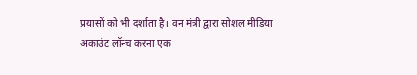प्रयासों को भी दर्शाता है। वन मंत्री द्वारा सोशल मीडिया अकाउंट लॉन्च करना एक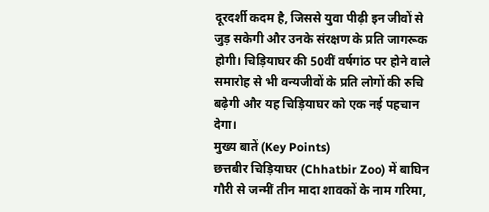दूरदर्शी कदम है, जिससे युवा पीढ़ी इन जीवों से जुड़ सकेगी और उनके संरक्षण के प्रति जागरूक होगी। चिड़ियाघर की 50वीं वर्षगांठ पर होने वाले समारोह से भी वन्यजीवों के प्रति लोगों की रुचि बढ़ेगी और यह चिड़ियाघर को एक नई पहचान देगा।
मुख्य बातें (Key Points)
छत्तबीर चिड़ियाघर (Chhatbir Zoo) में बाघिन गौरी से जन्मीं तीन मादा शावकों के नाम गरिमा,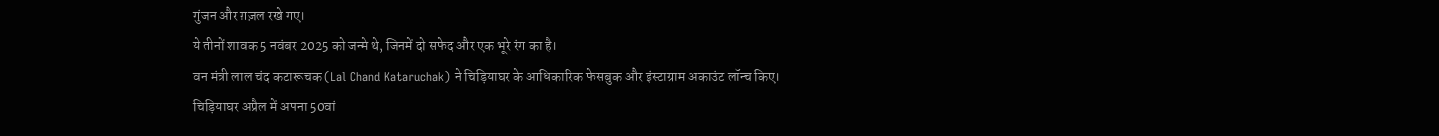गुंजन और ग़ज़ल रखे गए।
ये तीनों शावक 5 नवंबर 2025 को जन्मे थे, जिनमें दो सफेद और एक भूरे रंग का है।
वन मंत्री लाल चंद कटारूचक (Lal Chand Kataruchak) ने चिड़ियाघर के आधिकारिक फेसबुक और इंस्टाग्राम अकाउंट लॉन्च किए।
चिड़ियाघर अप्रैल में अपना 50वां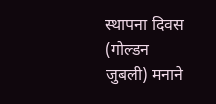स्थापना दिवस (गोल्डन जुबली) मनाने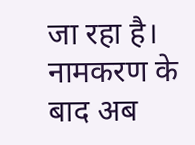जा रहा है।
नामकरण के बाद अब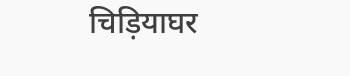चिड़ियाघर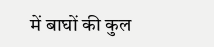में बाघों की कुल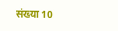संख्या 10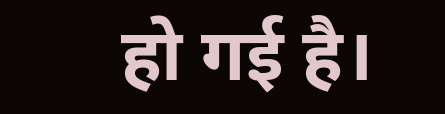हो गई है।